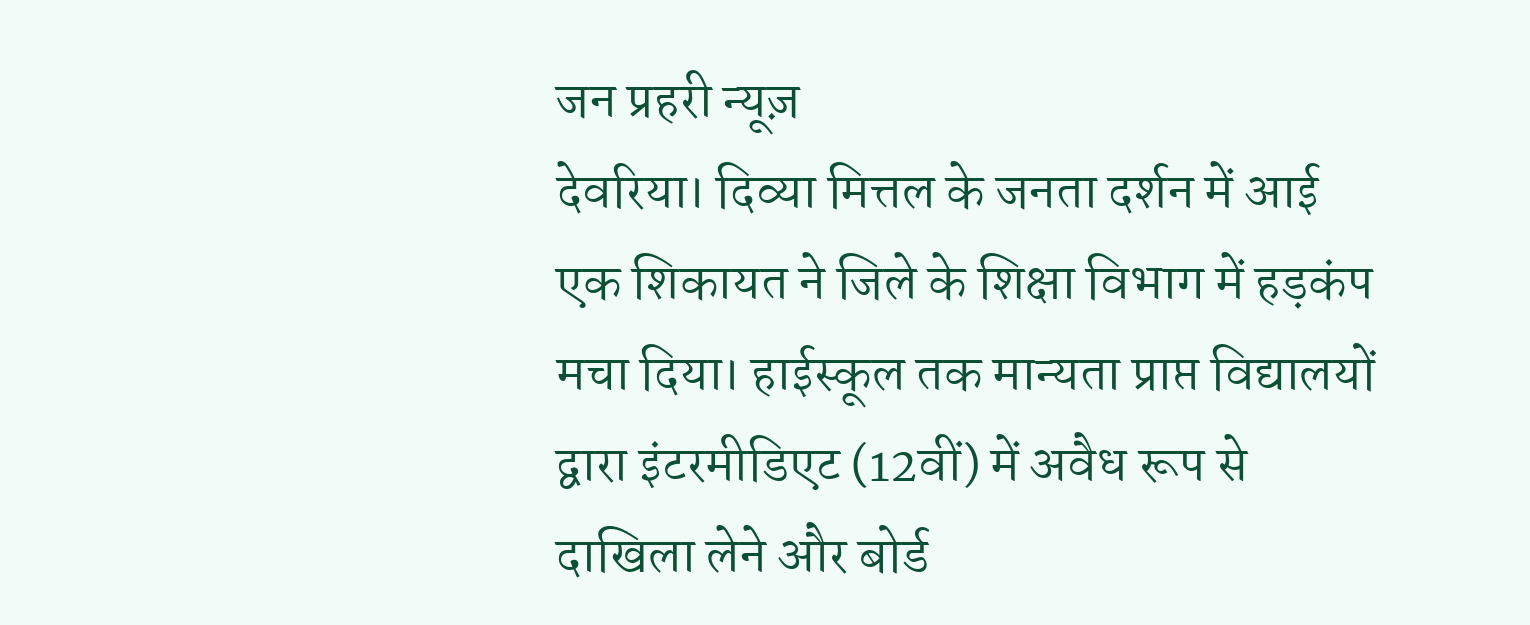जन प्रहरी न्यूज़
देवरिया। दिव्या मित्तल के जनता दर्शन में आई एक शिकायत ने जिले के शिक्षा विभाग में हड़कंप मचा दिया। हाईस्कूल तक मान्यता प्राप्त विद्यालयों द्वारा इंटरमीडिएट (12वीं) में अवैध रूप से दाखिला लेने और बोर्ड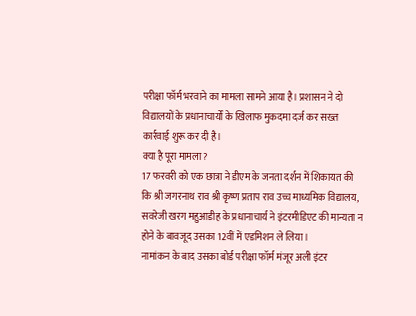परीक्षा फॉर्म भरवाने का मामला सामने आया है। प्रशासन ने दो विद्यालयों के प्रधानाचार्यों के खिलाफ मुकदमा दर्ज कर सख्त कार्रवाई शुरू कर दी है।
क्या है पूरा मामला?
17 फरवरी को एक छात्रा ने डीएम के जनता दर्शन में शिकायत की कि श्री जगरनाथ राव श्री कृष्ण प्रताप राव उच्च माध्यमिक विद्यालय, सवरेजी खरग महुआडीह के प्रधानाचार्य ने इंटरमीडिएट की मान्यता न होने के बावजूद उसका 12वीं में एडमिशन ले लिया।
नामांकन के बाद उसका बोर्ड परीक्षा फॉर्म मंजूर अली इंटर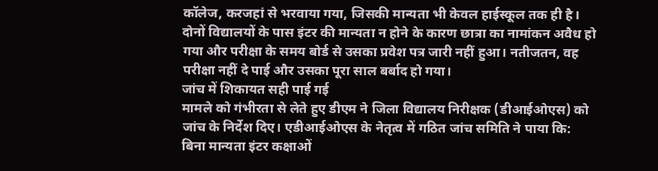कॉलेज, करजहां से भरवाया गया, जिसकी मान्यता भी केवल हाईस्कूल तक ही है।
दोनों विद्यालयों के पास इंटर की मान्यता न होने के कारण छात्रा का नामांकन अवैध हो गया और परीक्षा के समय बोर्ड से उसका प्रवेश पत्र जारी नहीं हुआ। नतीजतन, वह परीक्षा नहीं दे पाई और उसका पूरा साल बर्बाद हो गया।
जांच में शिकायत सही पाई गई
मामले को गंभीरता से लेते हुए डीएम ने जिला विद्यालय निरीक्षक (डीआईओएस) को जांच के निर्देश दिए। एडीआईओएस के नेतृत्व में गठित जांच समिति ने पाया कि:
बिना मान्यता इंटर कक्षाओं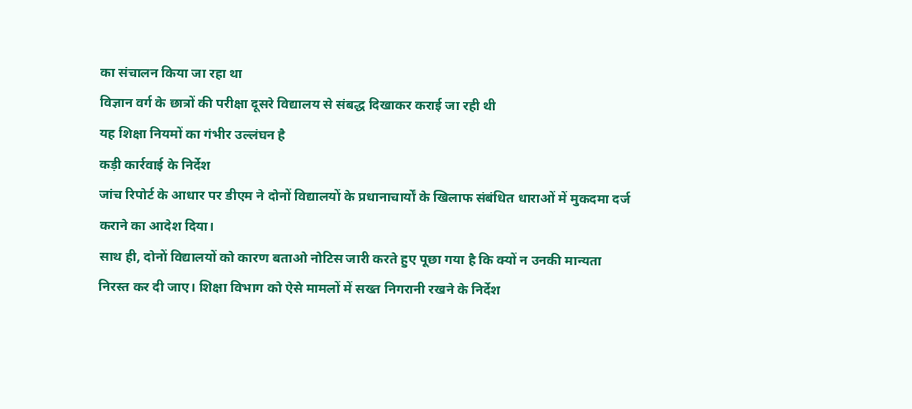का संचालन किया जा रहा था
विज्ञान वर्ग के छात्रों की परीक्षा दूसरे विद्यालय से संबद्ध दिखाकर कराई जा रही थी
यह शिक्षा नियमों का गंभीर उल्लंघन है
कड़ी कार्रवाई के निर्देश
जांच रिपोर्ट के आधार पर डीएम ने दोनों विद्यालयों के प्रधानाचार्यों के खिलाफ संबंधित धाराओं में मुकदमा दर्ज कराने का आदेश दिया।
साथ ही, दोनों विद्यालयों को कारण बताओ नोटिस जारी करते हुए पूछा गया है कि क्यों न उनकी मान्यता निरस्त कर दी जाए। शिक्षा विभाग को ऐसे मामलों में सख्त निगरानी रखने के निर्देश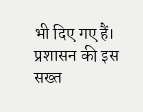भी दिए गए हैं।
प्रशासन की इस सख्त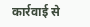कार्रवाई से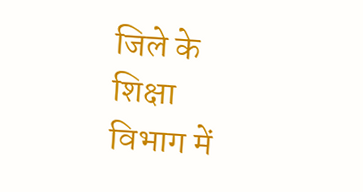जिले के शिक्षा विभाग में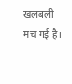खलबली मच गई है।